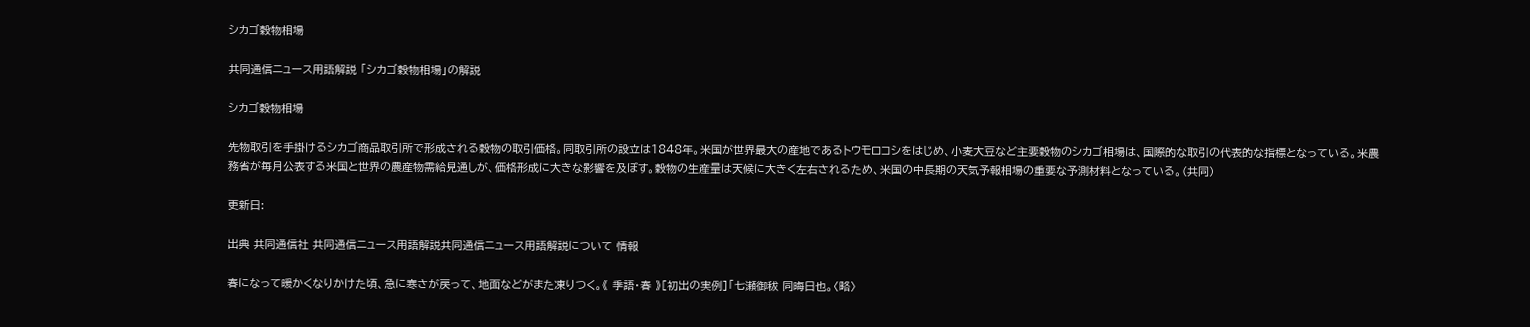シカゴ穀物相場

共同通信ニュース用語解説 「シカゴ穀物相場」の解説

シカゴ穀物相場

先物取引を手掛けるシカゴ商品取引所で形成される穀物の取引価格。同取引所の設立は1848年。米国が世界最大の産地であるトウモロコシをはじめ、小麦大豆など主要穀物のシカゴ相場は、国際的な取引の代表的な指標となっている。米農務省が毎月公表する米国と世界の農産物需給見通しが、価格形成に大きな影響を及ぼす。穀物の生産量は天候に大きく左右されるため、米国の中長期の天気予報相場の重要な予測材料となっている。(共同)

更新日:

出典 共同通信社 共同通信ニュース用語解説共同通信ニュース用語解説について 情報

春になって暖かくなりかけた頃、急に寒さが戻って、地面などがまた凍りつく。《 季語・春 》[初出の実例]「七瀬御秡 同晦日也。〈略〉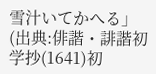雪汁いてかへる」(出典:俳諧・誹諧初学抄(1641)初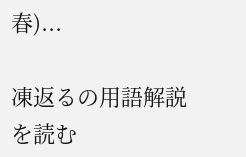春)...

凍返るの用語解説を読む